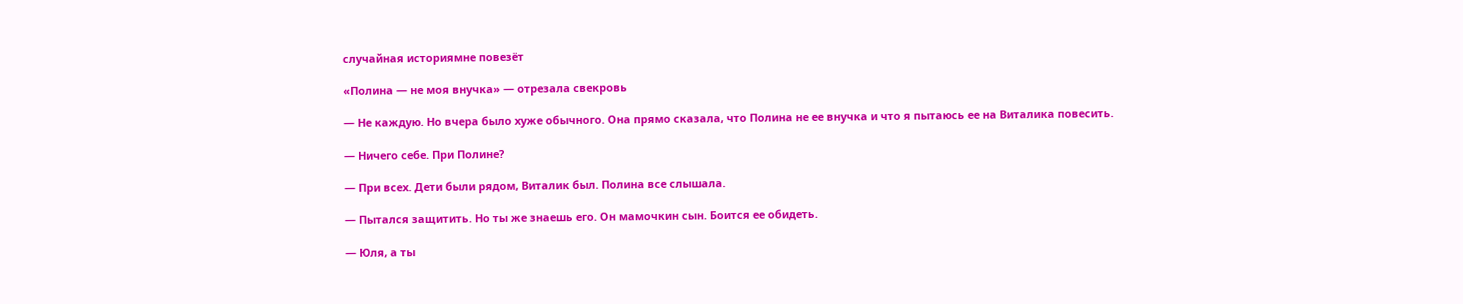случайная историямне повезёт

«Полина — не моя внучка» — отрезала свекровь

— Не каждую. Но вчера было хуже обычного. Она прямо сказала, что Полина не ее внучка и что я пытаюсь ее на Виталика повесить.

— Ничего себе. При Полине?

— При всех. Дети были рядом, Виталик был. Полина все слышала.

— Пытался защитить. Но ты же знаешь его. Он мамочкин сын. Боится ее обидеть.

— Юля, а ты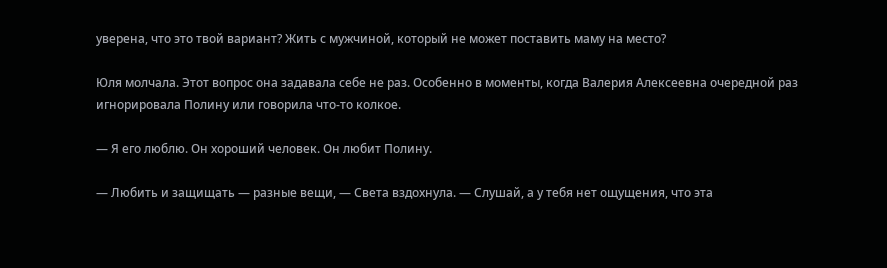уверена, что это твой вариант? Жить с мужчиной, который не может поставить маму на место?

Юля молчала. Этот вопрос она задавала себе не раз. Особенно в моменты, когда Валерия Алексеевна очередной раз игнорировала Полину или говорила что-то колкое.

— Я его люблю. Он хороший человек. Он любит Полину.

— Любить и защищать — разные вещи, — Света вздохнула. — Слушай, а у тебя нет ощущения, что эта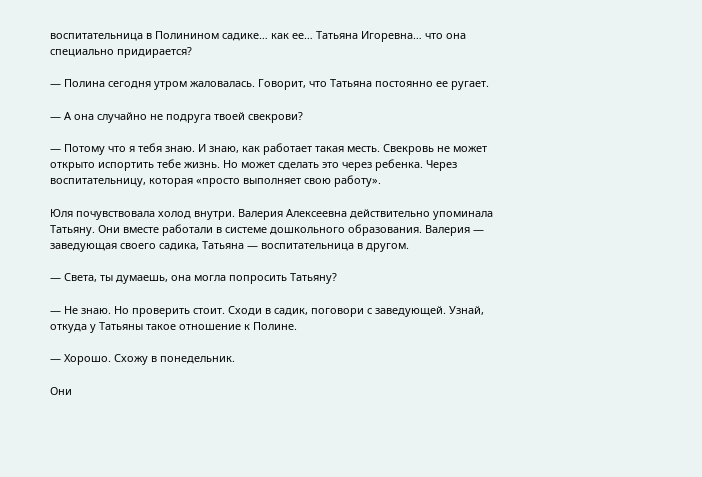воспитательница в Полинином садике… как ее… Татьяна Игоревна… что она специально придирается?

— Полина сегодня утром жаловалась. Говорит, что Татьяна постоянно ее ругает.

— А она случайно не подруга твоей свекрови?

— Потому что я тебя знаю. И знаю, как работает такая месть. Свекровь не может открыто испортить тебе жизнь. Но может сделать это через ребенка. Через воспитательницу, которая «просто выполняет свою работу».

Юля почувствовала холод внутри. Валерия Алексеевна действительно упоминала Татьяну. Они вместе работали в системе дошкольного образования. Валерия — заведующая своего садика, Татьяна — воспитательница в другом.

— Света, ты думаешь, она могла попросить Татьяну?

— Не знаю. Но проверить стоит. Сходи в садик, поговори с заведующей. Узнай, откуда у Татьяны такое отношение к Полине.

— Хорошо. Схожу в понедельник.

Они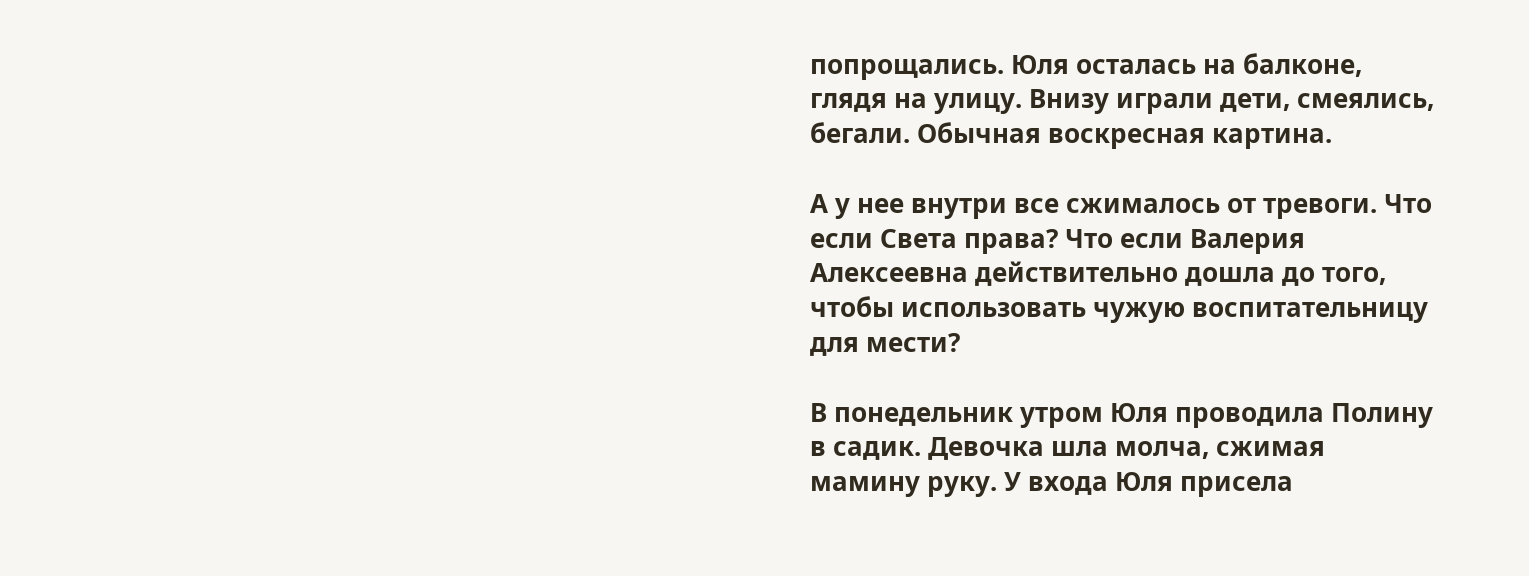попрощались. Юля осталась на балконе, глядя на улицу. Внизу играли дети, смеялись, бегали. Обычная воскресная картина.

А у нее внутри все сжималось от тревоги. Что если Света права? Что если Валерия Алексеевна действительно дошла до того, чтобы использовать чужую воспитательницу для мести?

В понедельник утром Юля проводила Полину в садик. Девочка шла молча, сжимая мамину руку. У входа Юля присела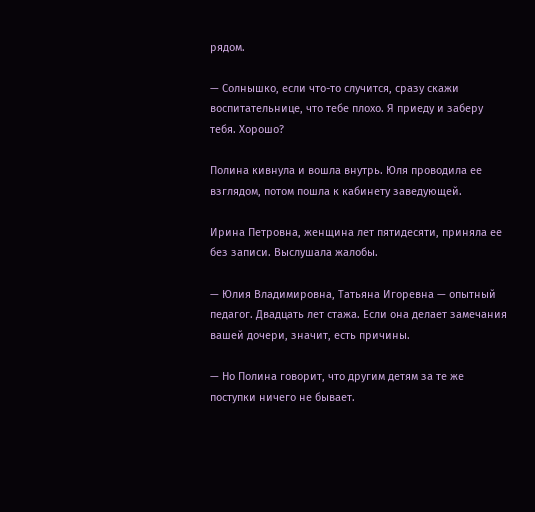рядом.

— Солнышко, если что-то случится, сразу скажи воспитательнице, что тебе плохо. Я приеду и заберу тебя. Хорошо?

Полина кивнула и вошла внутрь. Юля проводила ее взглядом, потом пошла к кабинету заведующей.

Ирина Петровна, женщина лет пятидесяти, приняла ее без записи. Выслушала жалобы.

— Юлия Владимировна, Татьяна Игоревна — опытный педагог. Двадцать лет стажа. Если она делает замечания вашей дочери, значит, есть причины.

— Но Полина говорит, что другим детям за те же поступки ничего не бывает.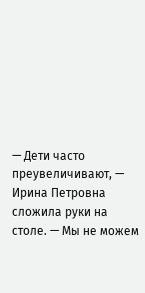— Дети часто преувеличивают, — Ирина Петровна сложила руки на столе. — Мы не можем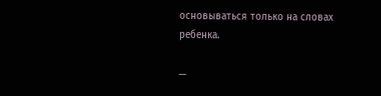основываться только на словах ребенка.

—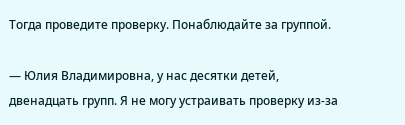Тогда проведите проверку. Понаблюдайте за группой.

— Юлия Владимировна, у нас десятки детей, двенадцать групп. Я не могу устраивать проверку из-за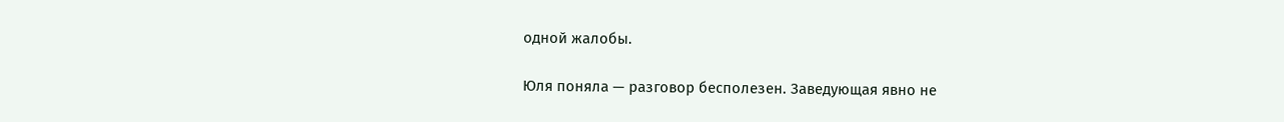одной жалобы.

Юля поняла — разговор бесполезен. Заведующая явно не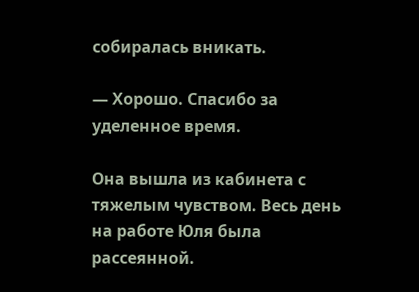собиралась вникать.

— Хорошо. Спасибо за уделенное время.

Она вышла из кабинета с тяжелым чувством. Весь день на работе Юля была рассеянной.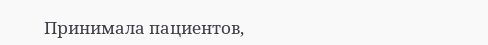Принимала пациентов,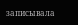записывала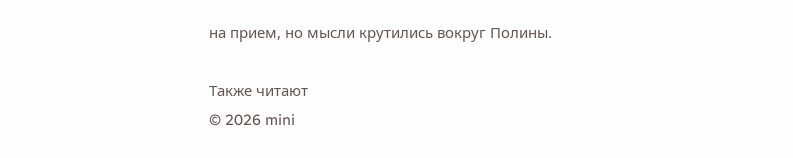на прием, но мысли крутились вокруг Полины.

Также читают
© 2026 mini